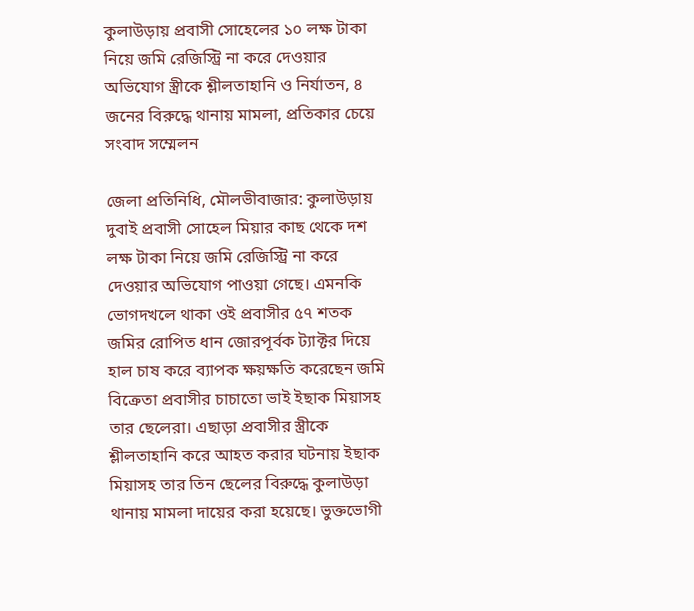কুলাউড়ায় প্রবাসী সোহেলের ১০ লক্ষ টাকা নিয়ে জমি রেজিস্ট্রি না করে দেওয়ার অভিযোগ স্ত্রীকে শ্লীলতাহানি ও নির্যাতন, ৪ জনের বিরুদ্ধে থানায় মামলা, প্রতিকার চেয়ে সংবাদ সম্মেলন

জেলা প্রতিনিধি, মৌলভীবাজার: কুলাউড়ায় দুবাই প্রবাসী সোহেল মিয়ার কাছ থেকে দশ লক্ষ টাকা নিয়ে জমি রেজিস্ট্রি না করে দেওয়ার অভিযোগ পাওয়া গেছে। এমনকি ভোগদখলে থাকা ওই প্রবাসীর ৫৭ শতক জমির রোপিত ধান জোরপূর্বক ট্যাক্টর দিয়ে হাল চাষ করে ব্যাপক ক্ষয়ক্ষতি করেছেন জমি বিক্রেতা প্রবাসীর চাচাতো ভাই ইছাক মিয়াসহ তার ছেলেরা। এছাড়া প্রবাসীর স্ত্রীকে শ্লীলতাহানি করে আহত করার ঘটনায় ইছাক মিয়াসহ তার তিন ছেলের বিরুদ্ধে কুলাউড়া থানায় মামলা দায়ের করা হয়েছে। ভুক্তভোগী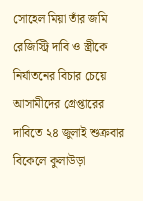সোহেল মিয়া তাঁর জমি রেজিস্ট্রি দাবি ও স্ত্রীকে নির্যাতনের বিচার চেয়ে আসামীদের গ্রেপ্তারের দাবিতে ২৪ জুলাই শুক্রবার বিকেলে কুলাউড়া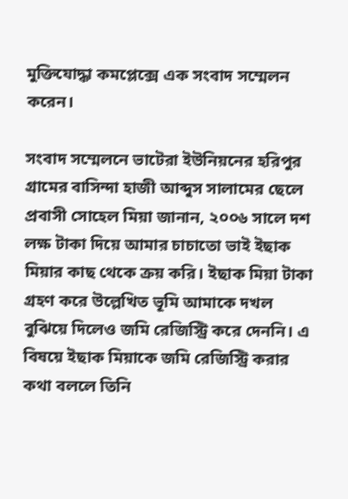মুক্তিযোদ্ধা কমপ্লেক্সে এক সংবাদ সম্মেলন করেন।

সংবাদ সম্মেলনে ভাটেরা ইউনিয়নের হরিপুর গ্রামের বাসিন্দা হাজী আব্দুস সালামের ছেলে প্রবাসী সোহেল মিয়া জানান, ২০০৬ সালে দশ লক্ষ টাকা দিয়ে আমার চাচাতো ভাই ইছাক মিয়ার কাছ থেকে ক্রয় করি। ইছাক মিয়া টাকা গ্রহণ করে উল্লেখিত ভূমি আমাকে দখল বুঝিয়ে দিলেও জমি রেজিস্ট্রি করে দেননি। এ বিষয়ে ইছাক মিয়াকে জমি রেজিস্ট্রি করার কথা বললে তিনি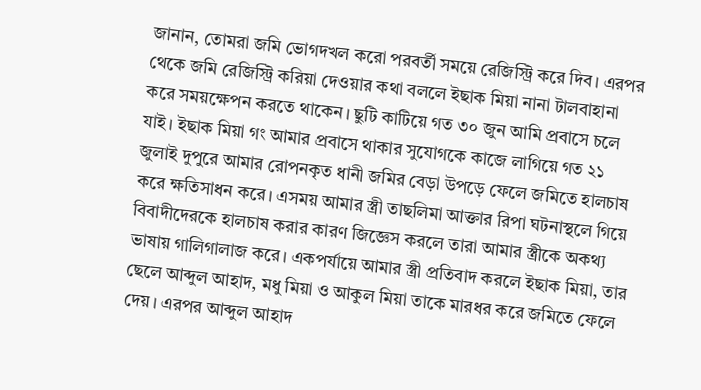জানান, তোমরা জমি ভোগদখল করো পরবর্তী সময়ে রেজিস্ট্রি করে দিব। এরপর থেকে জমি রেজিস্ট্রি করিয়া দেওয়ার কথা বললে ইছাক মিয়া নানা টালবাহানা করে সময়ক্ষেপন করতে থাকেন। ছুটি কাটিয়ে গত ৩০ জুন আমি প্রবাসে চলে যাই। ইছাক মিয়া গং আমার প্রবাসে থাকার সুযোগকে কাজে লাগিয়ে গত ২১ জুলাই দুপুরে আমার রোপনকৃত ধানী জমির বেড়া উপড়ে ফেলে জমিতে হালচাষ করে ক্ষতিসাধন করে। এসময় আমার স্ত্রী তাছলিমা আক্তার রিপা ঘটনাস্থলে গিয়ে বিবাদীদেরকে হালচাষ করার কারণ জিজ্ঞেস করলে তারা আমার স্ত্রীকে অকথ্য ভাষায় গালিগালাজ করে। একপর্যায়ে আমার স্ত্রী প্রতিবাদ করলে ইছাক মিয়া, তার ছেলে আব্দুল আহাদ, মধু মিয়া ও আকুল মিয়া তাকে মারধর করে জমিতে ফেলে দেয়। এরপর আব্দুল আহাদ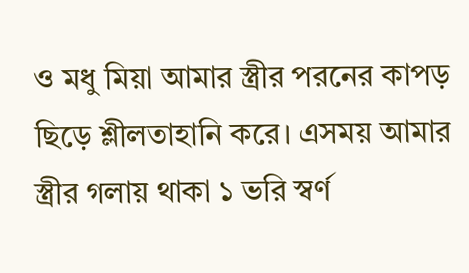ও মধু মিয়া আমার স্ত্রীর পরনের কাপড় ছিড়ে শ্লীলতাহানি করে। এসময় আমার স্ত্রীর গলায় থাকা ১ ভরি স্বর্ণ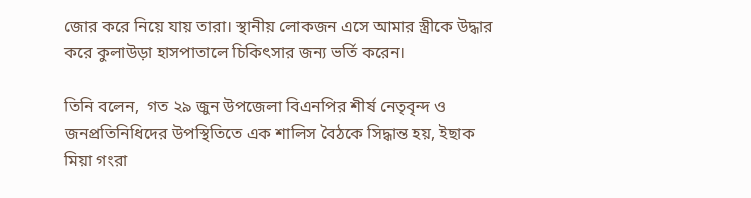জোর করে নিয়ে যায় তারা। স্থানীয় লোকজন এসে আমার স্ত্রীকে উদ্ধার করে কুলাউড়া হাসপাতালে চিকিৎসার জন্য ভর্তি করেন।

তিনি বলেন,  গত ২৯ জুন উপজেলা বিএনপির শীর্ষ নেতৃবৃন্দ ও জনপ্রতিনিধিদের উপস্থিতিতে এক শালিস বৈঠকে সিদ্ধান্ত হয়, ইছাক মিয়া গংরা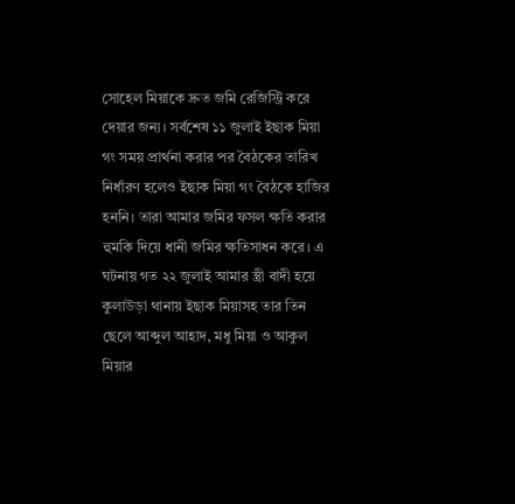সোহেল মিয়াকে দ্রুত জমি রেজিস্ট্রি করে দেয়ার জন্য। সর্বশেষ ১১ জুলাই ইছাক মিয়া গং সময় প্রার্থনা করার পর বৈঠকের তারিখ নির্ধারণ হলেও ইছাক মিয়া গং বৈঠকে হাজির হননি। তারা আমার জমির ফসল ক্ষতি করার হুমকি দিয়ে ধানী জমির ক্ষতিসাধন করে। এ ঘটনায় গত ২২ জুলাই আমার স্ত্রী বাদী হয়ে কুলাউড়া থানায় ইছাক মিয়াসহ তার তিন ছেলে আব্দুল আহাদ, মধু মিয়া ও আকুল মিয়ার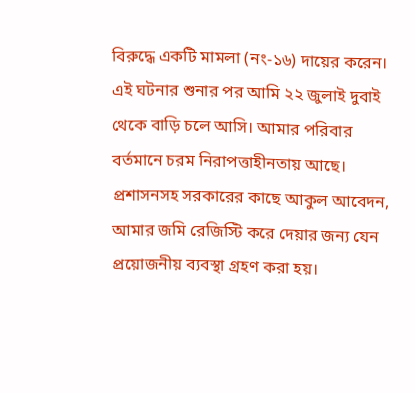বিরুদ্ধে একটি মামলা (নং-১৬) দায়ের করেন। এই ঘটনার শুনার পর আমি ২২ জুলাই দুবাই থেকে বাড়ি চলে আসি। আমার পরিবার বর্তমানে চরম নিরাপত্তাহীনতায় আছে। প্রশাসনসহ সরকারের কাছে আকুল আবেদন, আমার জমি রেজিস্টি করে দেয়ার জন্য যেন প্রয়োজনীয় ব্যবস্থা গ্রহণ করা হয়।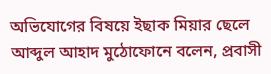অভিযোগের বিষয়ে ইছাক মিয়ার ছেলে আব্দুল আহাদ মুঠোফোনে বলেন, প্রবাসী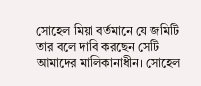সোহেল মিয়া বর্তমানে যে জমিটি তার বলে দাবি করছেন সেটি আমাদের মালিকানাধীন। সোহেল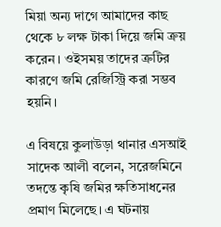মিয়া অন্য দাগে আমাদের কাছ থেকে ৮ লক্ষ টাকা দিয়ে জমি ক্রয় করেন। ওইসময় তাদের ত্রুটির কারণে জমি রেজিস্ট্রি করা সম্ভব হয়নি।

এ বিষয়ে কুলাউড়া থানার এসআই সাদেক আলী বলেন, সরেজমিনে তদন্তে কৃষি জমির ক্ষতিসাধনের প্রমাণ মিলেছে। এ ঘটনায়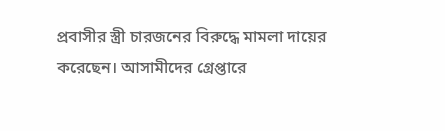প্রবাসীর স্ত্রী চারজনের বিরুদ্ধে মামলা দায়ের করেছেন। আসামীদের গ্রেপ্তারে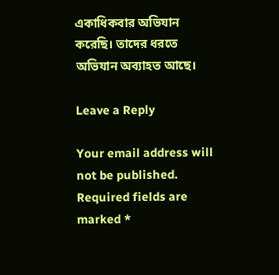একাধিকবার অভিযান করেছি। তাদের ধরতে অভিযান অব্যাহত আছে।

Leave a Reply

Your email address will not be published. Required fields are marked *